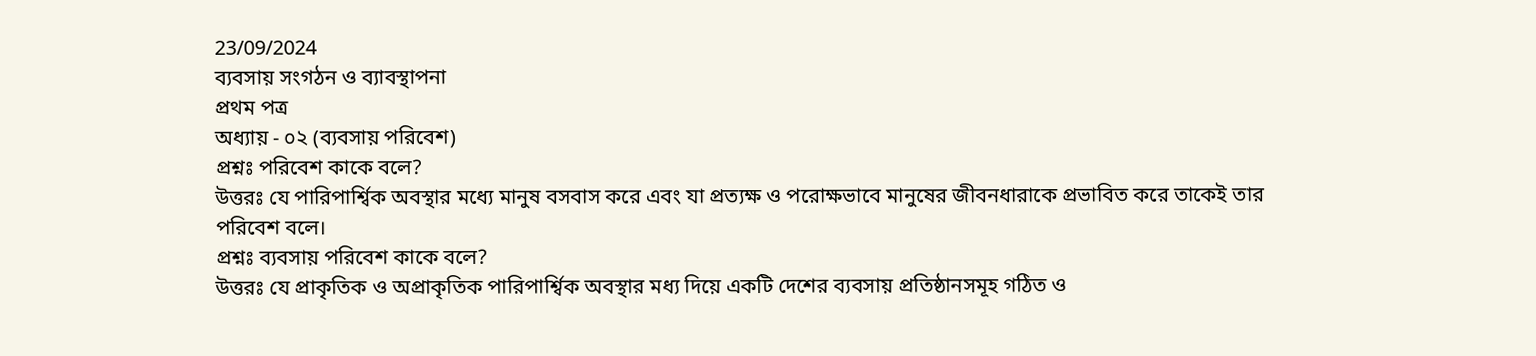23/09/2024
ব্যবসায় সংগঠন ও ব্যাবস্থাপনা
প্রথম পত্র
অধ্যায় - ০২ (ব্যবসায় পরিবেশ)
প্রশ্নঃ পরিবেশ কাকে বলে?
উত্তরঃ যে পারিপার্শ্বিক অবস্থার মধ্যে মানুষ বসবাস করে এবং যা প্রত্যক্ষ ও পরোক্ষভাবে মানুষের জীবনধারাকে প্রভাবিত করে তাকেই তার পরিবেশ বলে।
প্রশ্নঃ ব্যবসায় পরিবেশ কাকে বলে?
উত্তরঃ যে প্রাকৃতিক ও অপ্রাকৃতিক পারিপার্শ্বিক অবস্থার মধ্য দিয়ে একটি দেশের ব্যবসায় প্রতিষ্ঠানসমূহ গঠিত ও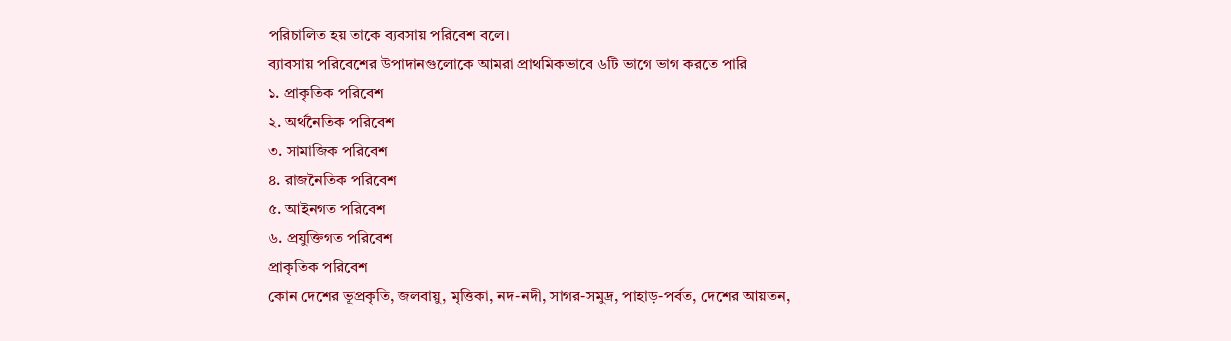পরিচালিত হয় তাকে ব্যবসায় পরিবেশ বলে।
ব্যাবসায় পরিবেশের উপাদানগুলোকে আমরা প্রাথমিকভাবে ৬টি ভাগে ভাগ করতে পারি
১. প্রাকৃতিক পরিবেশ
২. অর্থনৈতিক পরিবেশ
৩. সামাজিক পরিবেশ
৪. রাজনৈতিক পরিবেশ
৫. আইনগত পরিবেশ
৬. প্রযুক্তিগত পরিবেশ
প্রাকৃতিক পরিবেশ
কোন দেশের ভূপ্রকৃতি, জলবায়ু, মৃত্তিকা, নদ-নদী, সাগর-সমুদ্র, পাহাড়-পর্বত, দেশের আয়তন,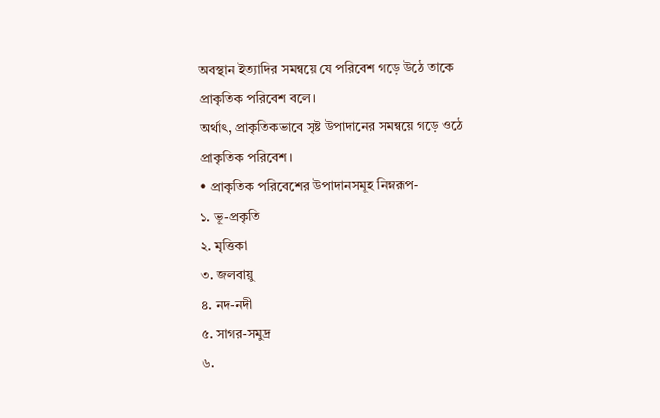অবস্থান ইত্যাদির সমন্বয়ে যে পরিবেশ গড়ে উঠে তাকে প্রাকৃতিক পরিবেশ বলে।
অর্থাৎ, প্রাকৃতিকভাবে সৃষ্ট উপাদানের সমন্বয়ে গড়ে ওঠে প্রাকৃতিক পরিবেশ।
• প্রাকৃতিক পরিবেশের উপাদানসমূহ নিম্নরূপ-
১. ভূ-প্রকৃতি
২. মৃত্তিকা
৩. জলবায়ু
৪. নদ-নদী
৫. সাগর-সমুদ্র
৬.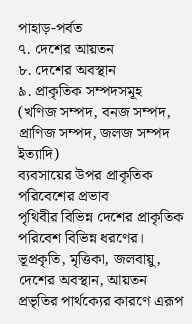পাহাড়-পর্বত
৭. দেশের আয়তন
৮. দেশের অবস্থান
৯. প্রাকৃতিক সম্পদসমূহ
(খণিজ সম্পদ, বনজ সম্পদ, প্রাণিজ সম্পদ, জলজ সম্পদ ইত্যাদি)
ব্যবসায়ের উপর প্রাকৃতিক পরিবেশের প্রভাব
পৃথিবীর বিভিন্ন দেশের প্রাকৃতিক পরিবেশ বিভিন্ন ধরণের। ভূপ্রকৃতি, মৃত্তিকা, জলবায়ু, দেশের অবস্থান, আয়তন প্রভৃতির পার্থক্যের কারণে এরূপ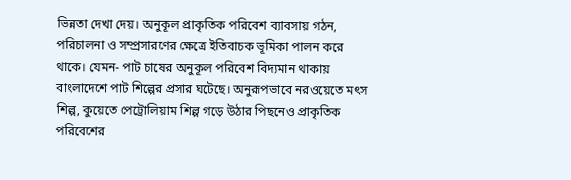ভিন্নতা দেখা দেয়। অনুকূল প্রাকৃতিক পরিবেশ ব্যাবসায় গঠন, পরিচালনা ও সম্প্রসারণের ক্ষেত্রে ইতিবাচক ভূমিকা পালন করে থাকে। যেমন- পাট চাষের অনুকূল পরিবেশ বিদ্যমান থাকায় বাংলাদেশে পাট শিল্পের প্রসার ঘটেছে। অনুরূপভাবে নরওয়েতে মৎস শিল্প, কুয়েতে পেট্রোলিয়াম শিল্প গড়ে উঠার পিছনেও প্রাকৃতিক পরিবেশের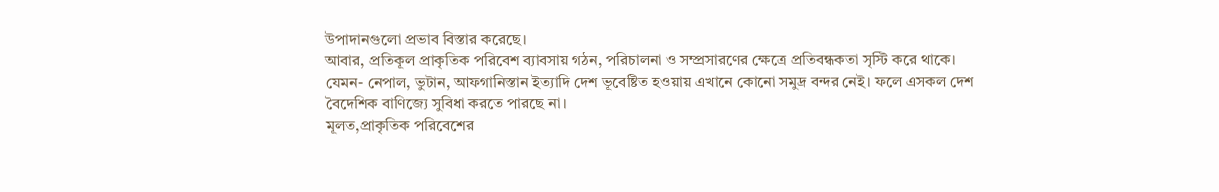উপাদানগুলো প্রভাব বিস্তার করেছে।
আবার, প্রতিকূল প্রাকৃতিক পরিবেশ ব্যাবসায় গঠন, পরিচালনা ও সম্প্রসারণের ক্ষেত্রে প্রতিবন্ধকতা সৃস্টি করে থাকে। যেমন- নেপাল, ভুটান, আফগানিস্তান ইত্যাদি দেশ ভূবেষ্টিত হওয়ায় এখানে কোনো সমুদ্র বন্দর নেই। ফলে এসকল দেশ বৈদেশিক বাণিজ্যে সুবিধা করতে পারছে না।
মূলত,প্রাকৃতিক পরিবেশের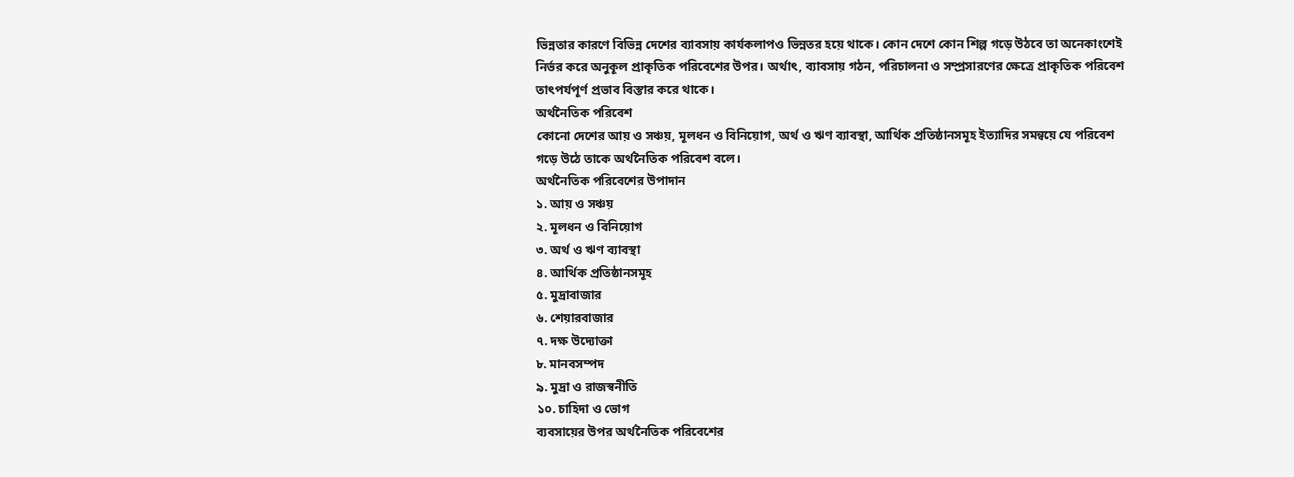ভিন্নতার কারণে বিভিন্ন দেশের ব্যাবসায় কার্যকলাপও ভিন্নতর হয়ে থাকে। কোন দেশে কোন শিল্প গড়ে উঠবে তা অনেকাংশেই নির্ভর করে অনুকূল প্রাকৃতিক পরিবেশের উপর। অর্থাৎ, ব্যাবসায় গঠন, পরিচালনা ও সম্প্রসারণের ক্ষেত্রে প্রাকৃতিক পরিবেশ তাৎপর্যপূর্ণ প্রভাব বিস্তার করে থাকে।
অর্থনৈতিক পরিবেশ
কোনো দেশের আয় ও সঞ্চয়, মূলধন ও বিনিয়োগ, অর্থ ও ঋণ ব্যাবস্থা, আর্থিক প্রতিষ্ঠানসমূহ ইত্যাদির সমন্বয়ে যে পরিবেশ গড়ে উঠে তাকে অর্থনৈতিক পরিবেশ বলে।
অর্থনৈতিক পরিবেশের উপাদান
১. আয় ও সঞ্চয়
২. মূলধন ও বিনিয়োগ
৩. অর্থ ও ঋণ ব্যাবস্থা
৪. আর্থিক প্রতিষ্ঠানসমূহ
৫. মুদ্রাবাজার
৬. শেয়ারবাজার
৭. দক্ষ উদ্যোক্তা
৮. মানবসম্পদ
৯. মুদ্রা ও রাজস্বনীতি
১০. চাহিদা ও ভোগ
ব্যবসায়ের উপর অর্থনৈতিক পরিবেশের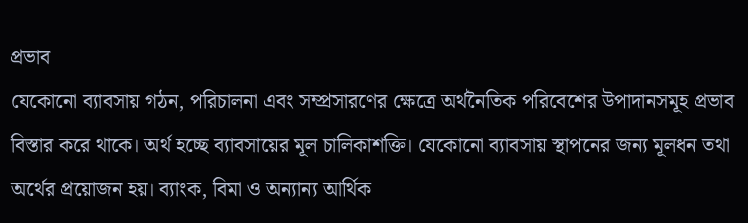প্রভাব
যেকোনো ব্যাবসায় গঠন, পরিচালনা এবং সম্প্রসারণের ক্ষেত্রে অর্থনৈতিক পরিবেশের উপাদানসমূহ প্রভাব বিস্তার করে থাকে। অর্থ হচ্ছে ব্যাবসায়ের মূল চালিকাশক্তি। যেকোনো ব্যাবসায় স্থাপনের জন্য মূলধন তথা অর্থের প্রয়োজন হয়। ব্যাংক, বিমা ও অন্যান্য আর্থিক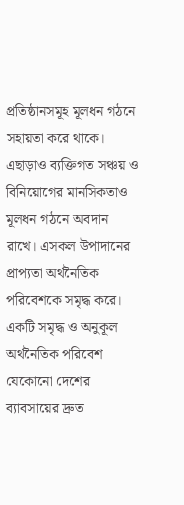প্রতিষ্ঠানসমূহ মূলধন গঠনে সহায়তা করে থাকে। এছাড়াও ব্যক্তিগত সঞ্চয় ও বিনিয়োগের মানসিকতাও মূলধন গঠনে অবদান রাখে। এসকল উপাদানের প্রাপ্যতা অর্থনৈতিক পরিবেশকে সমৃদ্ধ করে। একটি সমৃদ্ধ ও অনুকূল অর্থনৈতিক পরিবেশ যেকোনো দেশের ব্যাবসায়ের দ্রুত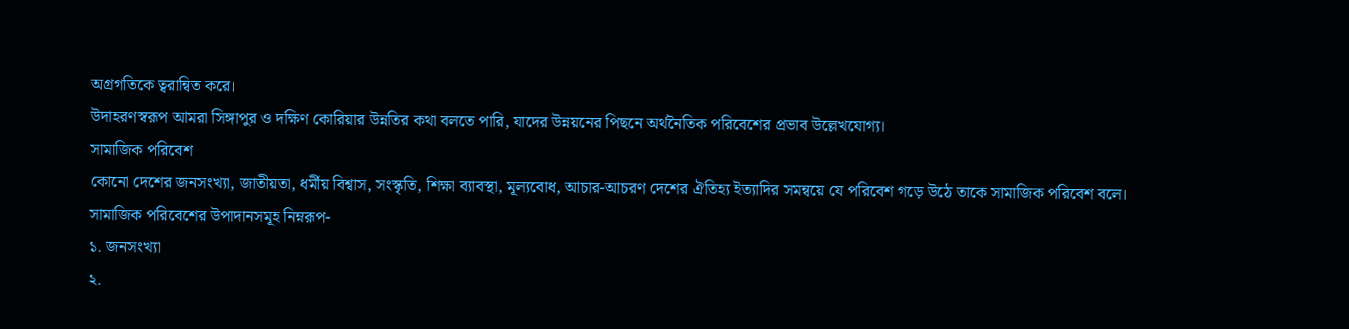অগ্রগতিকে ত্বরান্বিত করে।
উদাহরণস্বরূপ আমরা সিঙ্গাপুর ও দক্ষিণ কোরিয়ার উন্নতির কথা বলতে পারি, যাদের উন্নয়নের পিছনে অর্থনৈতিক পরিবেশের প্রভাব উল্লেখযোগ্য।
সামাজিক পরিবেশ
কোনো দেশের জনসংখ্যা, জাতীয়তা, ধর্মীয় বিশ্বাস, সংস্কৃতি, শিক্ষা ব্যাবস্থা, মূল্যবোধ, আচার-আচরণ দেশের ঐতিহ্য ইত্যাদির সমন্বয়ে যে পরিবেশ গড়ে উঠে তাকে সামাজিক পরিবেশ বলে।
সামাজিক পরিবেশের উপাদানসমূহ নিম্নরূপ-
১. জনসংখ্যা
২.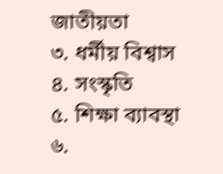জাতীয়তা
৩. ধর্মীয় বিশ্বাস
৪. সংস্কৃতি
৫. শিক্ষা ব্যাবস্থা
৬.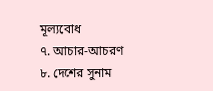মূল্যবোধ
৭. আচার-আচরণ
৮. দেশের সুনাম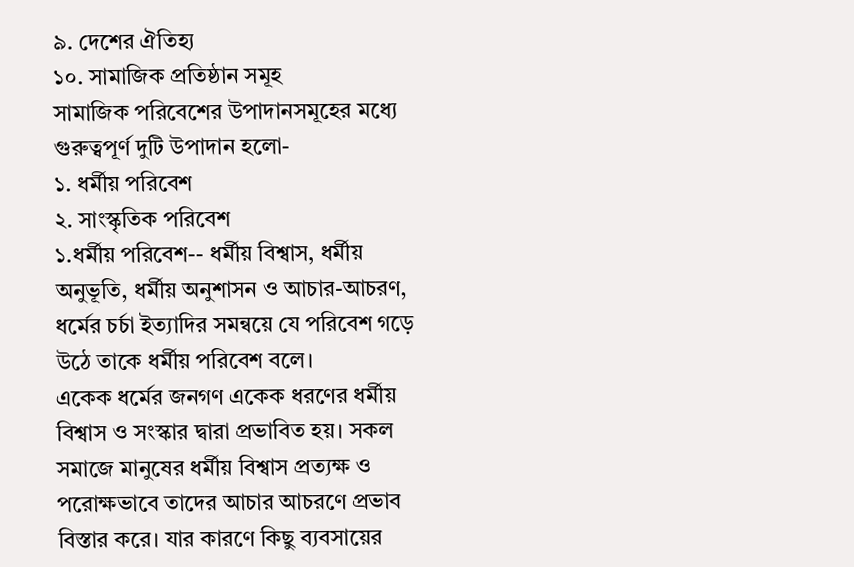৯. দেশের ঐতিহ্য
১০. সামাজিক প্রতিষ্ঠান সমূহ
সামাজিক পরিবেশের উপাদানসমূহের মধ্যে গুরুত্বপূর্ণ দুটি উপাদান হলো-
১. ধর্মীয় পরিবেশ
২. সাংস্কৃতিক পরিবেশ
১.ধর্মীয় পরিবেশ-- ধর্মীয় বিশ্বাস, ধর্মীয় অনুভূতি, ধর্মীয় অনুশাসন ও আচার-আচরণ, ধর্মের চর্চা ইত্যাদির সমন্বয়ে যে পরিবেশ গড়ে উঠে তাকে ধর্মীয় পরিবেশ বলে।
একেক ধর্মের জনগণ একেক ধরণের ধর্মীয় বিশ্বাস ও সংস্কার দ্বারা প্রভাবিত হয়। সকল সমাজে মানুষের ধর্মীয় বিশ্বাস প্রত্যক্ষ ও পরোক্ষভাবে তাদের আচার আচরণে প্রভাব বিস্তার করে। যার কারণে কিছু ব্যবসায়ের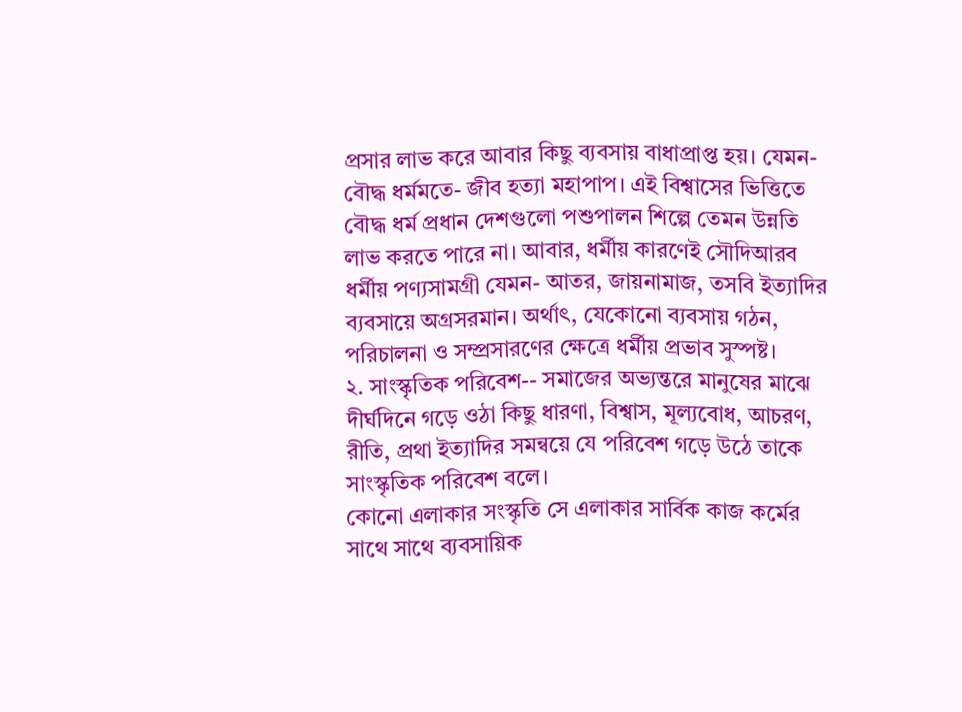প্রসার লাভ করে আবার কিছু ব্যবসায় বাধাপ্রাপ্ত হয়। যেমন- বৌদ্ধ ধর্মমতে- জীব হত্যা মহাপাপ। এই বিশ্বাসের ভিত্তিতে বৌদ্ধ ধর্ম প্রধান দেশগুলো পশুপালন শিল্পে তেমন উন্নতি লাভ করতে পারে না। আবার, ধর্মীয় কারণেই সৌদিআরব ধর্মীয় পণ্যসামগ্রী যেমন- আতর, জায়নামাজ, তসবি ইত্যাদির ব্যবসায়ে অগ্রসরমান। অর্থাৎ, যেকোনো ব্যবসায় গঠন, পরিচালনা ও সম্প্রসারণের ক্ষেত্রে ধর্মীয় প্রভাব সুস্পষ্ট।
২. সাংস্কৃতিক পরিবেশ-- সমাজের অভ্যন্তরে মানুষের মাঝে দীর্ঘদিনে গড়ে ওঠা কিছু ধারণা, বিশ্বাস, মূল্যবোধ, আচরণ, রীতি, প্রথা ইত্যাদির সমন্বয়ে যে পরিবেশ গড়ে উঠে তাকে সাংস্কৃতিক পরিবেশ বলে।
কোনো এলাকার সংস্কৃতি সে এলাকার সার্বিক কাজ কর্মের সাথে সাথে ব্যবসায়িক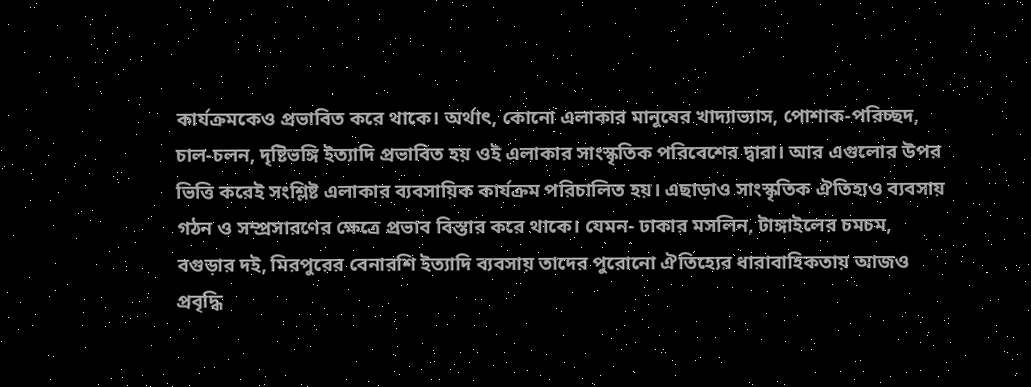কার্যক্রমকেও প্রভাবিত করে থাকে। অর্থাৎ, কোনো এলাকার মানুষের খাদ্যাভ্যাস, পোশাক-পরিচ্ছদ, চাল-চলন, দৃষ্টিভঙ্গি ইত্যাদি প্রভাবিত হয় ওই এলাকার সাংস্কৃতিক পরিবেশের দ্বারা। আর এগুলোর উপর ভিত্তি করেই সংশ্লিষ্ট এলাকার ব্যবসায়িক কার্যক্রম পরিচালিত হয়। এছাড়াও সাংস্কৃতিক ঐতিহ্যও ব্যবসায় গঠন ও সম্প্রসারণের ক্ষেত্রে প্রভাব বিস্তার করে থাকে। যেমন- ঢাকার মসলিন, টাঙ্গাইলের চমচম, বগুড়ার দই, মিরপুরের বেনারশি ইত্যাদি ব্যবসায় তাদের পুরোনো ঐতিহ্যের ধারাবাহিকতায় আজও প্রবৃদ্ধি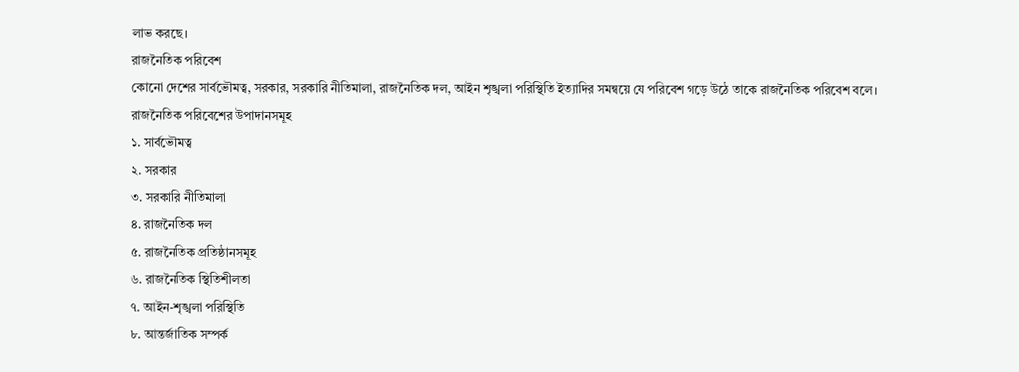লাভ করছে।
রাজনৈতিক পরিবেশ
কোনো দেশের সার্বভৌমত্ব, সরকার, সরকারি নীতিমালা, রাজনৈতিক দল, আইন শৃঙ্খলা পরিস্থিতি ইত্যাদির সমন্বয়ে যে পরিবেশ গড়ে উঠে তাকে রাজনৈতিক পরিবেশ বলে।
রাজনৈতিক পরিবেশের উপাদানসমূহ
১. সার্বভৌমত্ব
২. সরকার
৩. সরকারি নীতিমালা
৪. রাজনৈতিক দল
৫. রাজনৈতিক প্রতিষ্ঠানসমূহ
৬. রাজনৈতিক স্থিতিশীলতা
৭. আইন-শৃঙ্খলা পরিস্থিতি
৮. আন্তর্জাতিক সম্পর্ক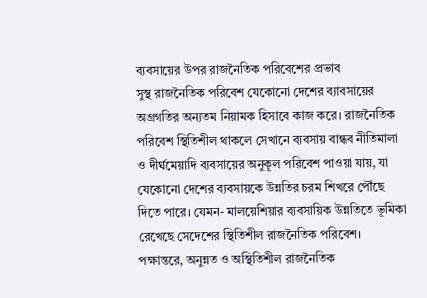ব্যবসায়ের উপর রাজনৈতিক পরিবেশের প্রভাব
সুস্থ রাজনৈতিক পরিবেশ যেকোনো দেশের ব্যাবসায়ের অগ্রগতির অন্যতম নিয়ামক হিসাবে কাজ করে। রাজনৈতিক পরিবেশ স্থিতিশীল থাকলে সেখানে ব্যবসায় বান্ধব নীতিমালা ও দীর্ঘমেয়াদি ব্যবসায়ের অনুকূল পরিবেশ পাওয়া যায়, যা যেকোনো দেশের ব্যবসায়কে উন্নতির চরম শিখরে পৌঁছে দিতে পারে। যেমন- মালয়েশিয়ার ব্যবসায়িক উন্নতিতে ভূমিকা রেখেছে সেদেশের স্থিতিশীল রাজনৈতিক পরিবেশ।
পক্ষান্তরে, অনুন্নত ও অস্থিতিশীল রাজনৈতিক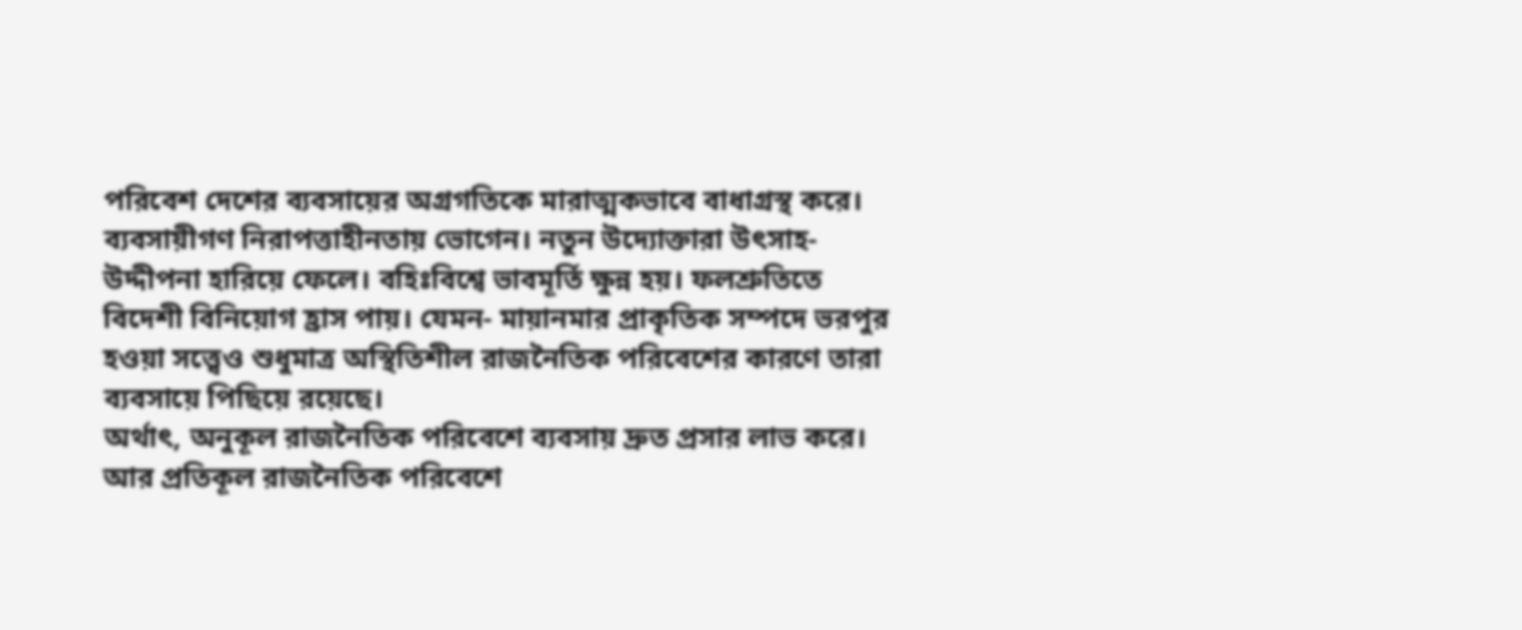পরিবেশ দেশের ব্যবসায়ের অগ্রগতিকে মারাত্মকভাবে বাধাগ্রস্থ করে। ব্যবসায়ীগণ নিরাপত্তাহীনতায় ভোগেন। নতুন উদ্যোক্তারা উৎসাহ-উদ্দীপনা হারিয়ে ফেলে। বহিঃবিশ্বে ভাবমূর্তি ক্ষুন্ন হয়। ফলশ্রুতিতে বিদেশী বিনিয়োগ হ্রাস পায়। যেমন- মায়ানমার প্রাকৃতিক সম্পদে ভরপুর হওয়া সত্ত্বেও শুধুমাত্র অস্থিতিশীল রাজনৈতিক পরিবেশের কারণে তারা ব্যবসায়ে পিছিয়ে রয়েছে।
অর্থাৎ, অনুকূল রাজনৈতিক পরিবেশে ব্যবসায় দ্রুত প্রসার লাভ করে। আর প্রতিকূল রাজনৈতিক পরিবেশে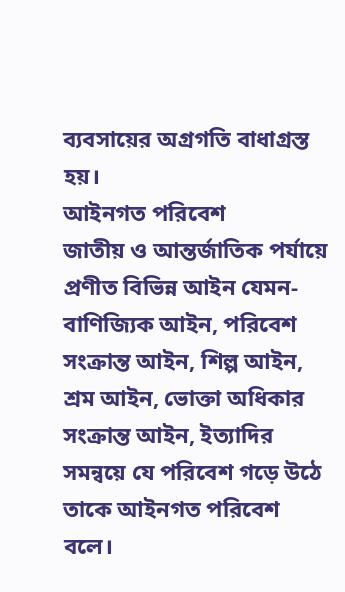ব্যবসায়ের অগ্রগতি বাধাগ্রস্ত হয়।
আইনগত পরিবেশ
জাতীয় ও আন্তর্জাতিক পর্যায়ে প্রণীত বিভিন্ন আইন যেমন- বাণিজ্যিক আইন, পরিবেশ সংক্রান্ত আইন, শিল্প আইন, শ্রম আইন, ভোক্তা অধিকার সংক্রান্ত আইন, ইত্যাদির সমন্বয়ে যে পরিবেশ গড়ে উঠে তাকে আইনগত পরিবেশ বলে।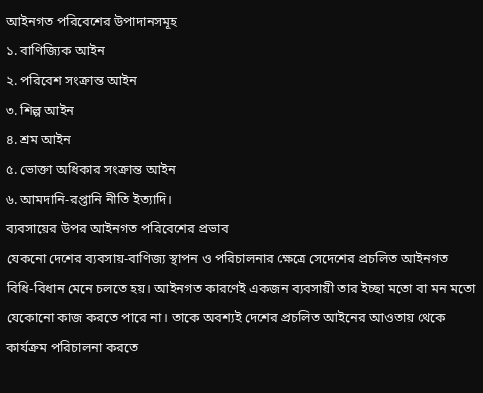আইনগত পরিবেশের উপাদানসমূহ
১. বাণিজ্যিক আইন
২. পরিবেশ সংক্রান্ত আইন
৩. শিল্প আইন
৪. শ্রম আইন
৫. ভোক্তা অধিকার সংক্রান্ত আইন
৬. আমদানি-রপ্তানি নীতি ইত্যাদি।
ব্যবসায়ের উপর আইনগত পরিবেশের প্রভাব
যেকনো দেশের ব্যবসায়-বাণিজ্য স্থাপন ও পরিচালনার ক্ষেত্রে সেদেশের প্রচলিত আইনগত বিধি-বিধান মেনে চলতে হয়। আইনগত কারণেই একজন ব্যবসায়ী তার ইচ্ছা মতো বা মন মতো যেকোনো কাজ করতে পারে না। তাকে অবশ্যই দেশের প্রচলিত আইনের আওতায় থেকে কার্যক্রম পরিচালনা করতে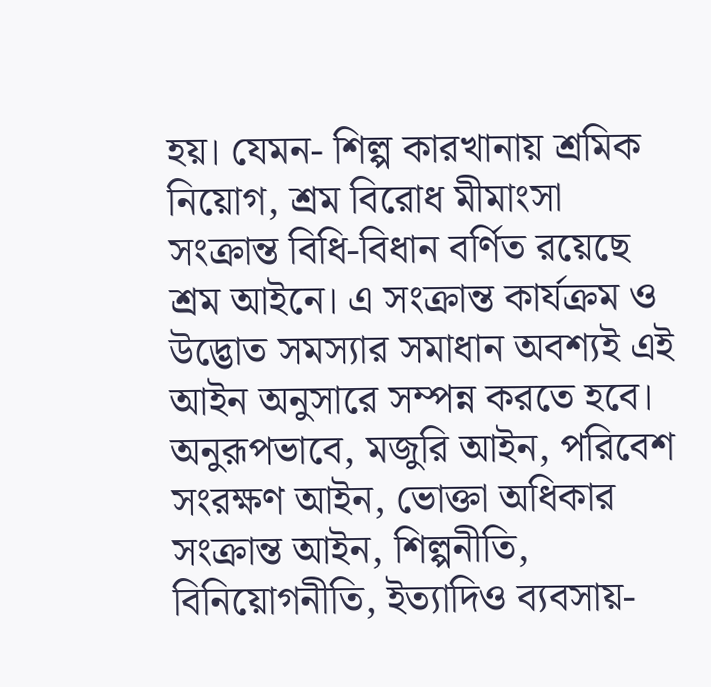হয়। যেমন- শিল্প কারখানায় শ্রমিক নিয়োগ, শ্রম বিরোধ মীমাংসা সংক্রান্ত বিধি-বিধান বর্ণিত রয়েছে শ্রম আইনে। এ সংক্রান্ত কার্যক্রম ও উদ্ভোত সমস্যার সমাধান অবশ্যই এই আইন অনুসারে সম্পন্ন করতে হবে।
অনুরূপভাবে, মজুরি আইন, পরিবেশ সংরক্ষণ আইন, ভোক্তা অধিকার সংক্রান্ত আইন, শিল্পনীতি, বিনিয়োগনীতি, ইত্যাদিও ব্যবসায়-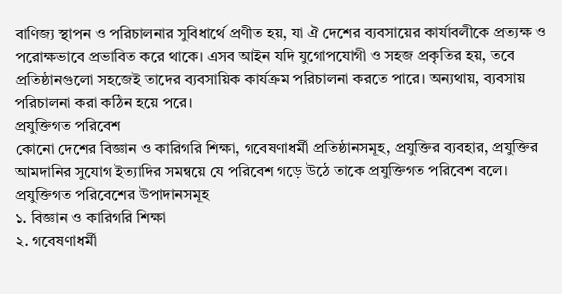বাণিজ্য স্থাপন ও পরিচালনার সুবিধার্থে প্রণীত হয়, যা ঐ দেশের ব্যবসায়ের কার্যাবলীকে প্রত্যক্ষ ও পরোক্ষভাবে প্রভাবিত করে থাকে। এসব আইন যদি যুগোপযোগী ও সহজ প্রকৃতির হয়, তবে প্রতিষ্ঠানগুলো সহজেই তাদের ব্যবসায়িক কার্যক্রম পরিচালনা করতে পারে। অন্যথায়, ব্যবসায় পরিচালনা করা কঠিন হয়ে পরে।
প্রযুক্তিগত পরিবেশ
কোনো দেশের বিজ্ঞান ও কারিগরি শিক্ষা, গবেষণাধর্মী প্রতিষ্ঠানসমূহ, প্রযুক্তির ব্যবহার, প্রযুক্তির আমদানির সুযোগ ইত্যাদির সমন্বয়ে যে পরিবেশ গড়ে উঠে তাকে প্রযুক্তিগত পরিবেশ বলে।
প্রযুক্তিগত পরিবেশের উপাদানসমূহ
১. বিজ্ঞান ও কারিগরি শিক্ষা
২. গবেষণাধর্মী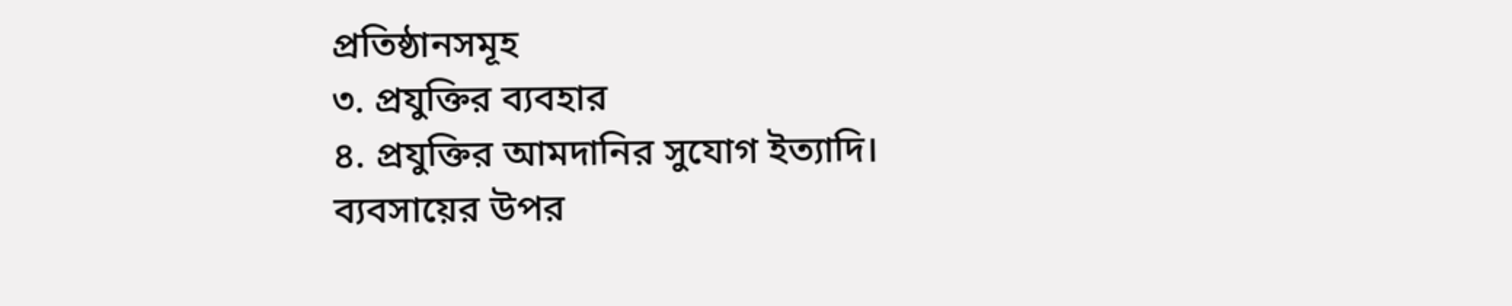প্রতিষ্ঠানসমূহ
৩. প্রযুক্তির ব্যবহার
৪. প্রযুক্তির আমদানির সুযোগ ইত্যাদি।
ব্যবসায়ের উপর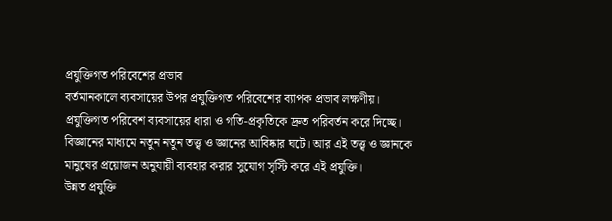প্রযুক্তিগত পরিবেশের প্রভাব
বর্তমানকালে ব্যবসায়ের উপর প্রযুক্তিগত পরিবেশের ব্যাপক প্রভাব লক্ষণীয়। প্রযুক্তিগত পরিবেশ ব্যবসায়ের ধারা ও গতি-প্রকৃতিকে দ্রুত পরিবর্তন করে দিচ্ছে। বিজ্ঞানের মাধ্যমে নতুন নতুন তত্ত্ব ও জ্ঞানের আবিষ্কার ঘটে। আর এই তত্ত্ব ও জ্ঞানকে মানুষের প্রয়োজন অনুযায়ী ব্যবহার করার সুযোগ সৃস্টি করে এই প্রযুক্তি।
উন্নত প্রযুক্তি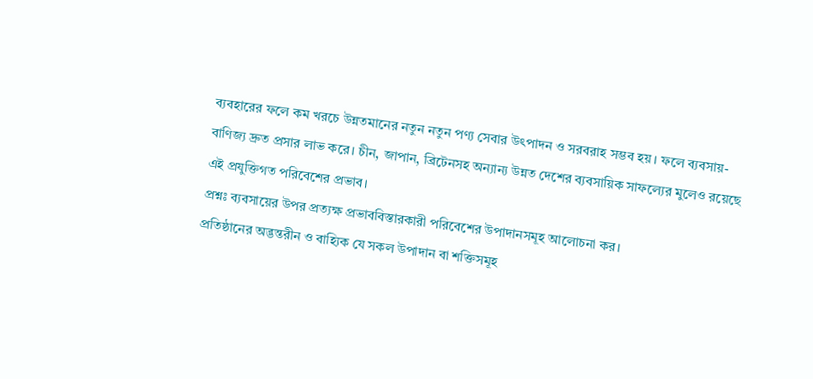ব্যবহারের ফলে কম খরচে উন্নতমানের নতুন নতুন পণ্য সেবার উৎপাদন ও সরবরাহ সম্ভব হয়। ফলে ব্যবসায়-বাণিজ্য দ্রুত প্রসার লাভ করে। চীন, জাপান, ব্রিটেনসহ অন্যান্য উন্নত দেশের ব্যবসায়িক সাফল্যের মুলেও রয়েছে এই প্রযুক্তিগত পরিবেশের প্রভাব।
প্রশ্নঃ ব্যবসায়ের উপর প্রত্যক্ষ প্রভাববিস্তারকারী পরিবেশের উপাদানসমূহ আলোচনা কর।
প্রতিষ্ঠানের অব্ভন্তরীন ও বাহ্যিক যে সকল উপাদান বা শক্তিসমূহ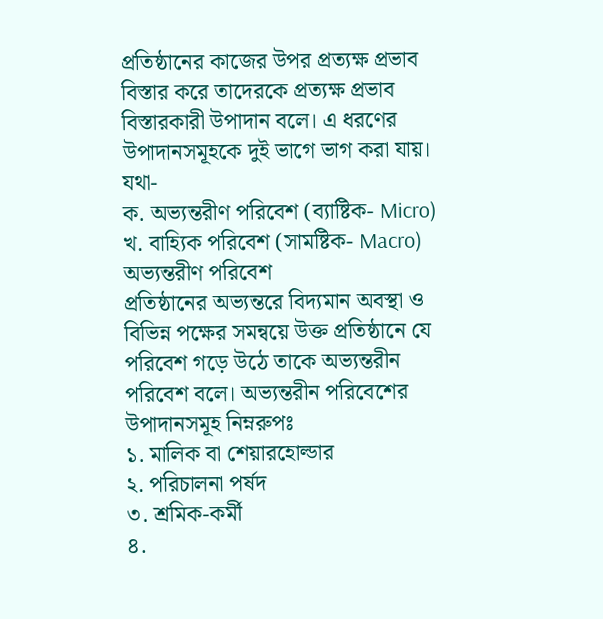প্রতিষ্ঠানের কাজের উপর প্রত্যক্ষ প্রভাব বিস্তার করে তাদেরকে প্রত্যক্ষ প্রভাব বিস্তারকারী উপাদান বলে। এ ধরণের উপাদানসমূহকে দুই ভাগে ভাগ করা যায়। যথা-
ক. অভ্যন্তরীণ পরিবেশ (ব্যাষ্টিক- Micro)
খ. বাহ্যিক পরিবেশ (সামষ্টিক- Macro)
অভ্যন্তরীণ পরিবেশ
প্রতিষ্ঠানের অভ্যন্তরে বিদ্যমান অবস্থা ও বিভিন্ন পক্ষের সমন্বয়ে উক্ত প্রতিষ্ঠানে যে পরিবেশ গড়ে উঠে তাকে অভ্যন্তরীন পরিবেশ বলে। অভ্যন্তরীন পরিবেশের উপাদানসমূহ নিম্নরুপঃ
১. মালিক বা শেয়ারহোল্ডার
২. পরিচালনা পর্ষদ
৩. শ্রমিক-কর্মী
৪.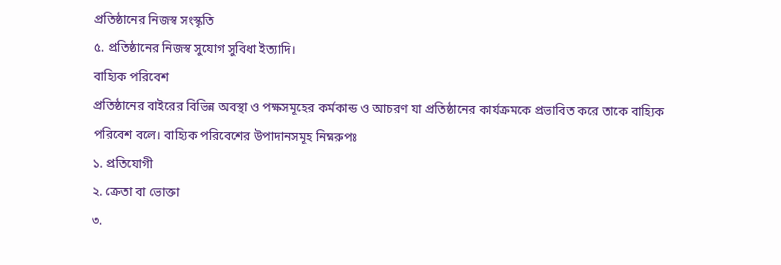প্রতিষ্ঠানের নিজস্ব সংস্কৃতি
৫. প্রতিষ্ঠানের নিজস্ব সুযোগ সুবিধা ইত্যাদি।
বাহ্যিক পরিবেশ
প্রতিষ্ঠানের বাইরের বিভিন্ন অবস্থা ও পক্ষসমূহের কর্মকান্ড ও আচরণ যা প্রতিষ্ঠানের কার্যক্রমকে প্রভাবিত করে তাকে বাহ্যিক পরিবেশ বলে। বাহ্যিক পরিবেশের উপাদানসমূহ নিম্নরুপঃ
১. প্রতিযোগী
২. ক্রেতা বা ভোক্তা
৩.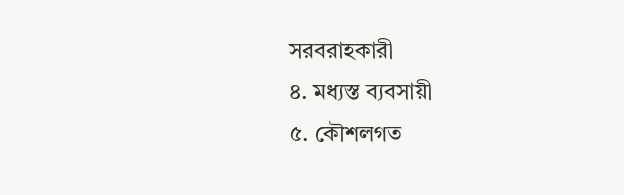সরবরাহকারী
৪. মধ্যস্ত ব্যবসায়ী
৫. কৌশলগত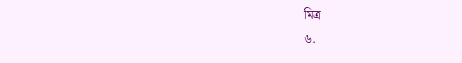মিত্র
৬.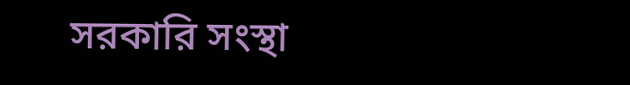সরকারি সংস্থা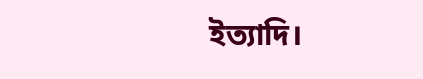ইত্যাদি।